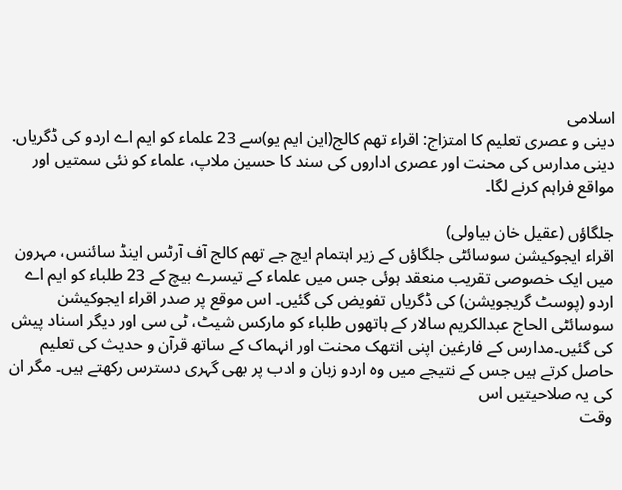اسلامی
دینی و عصری تعلیم کا امتزاج: اقراء تھم کالج(این ایم یو)سے 23 علماء کو ایم اے اردو کی ڈگریاں.
دینی مدارس کی محنت اور عصری اداروں کی سند کا حسین ملاپ، علماء کو نئی سمتیں اور مواقع فراہم کرنے لگا۔

جلگاؤں (عقیل خان بیاولی)
اقراء ایجوکیشن سوسائٹی جلگاؤں کے زیر اہتمام ایچ جے تھم کالج آف آرٹس اینڈ سائنس، مہرون میں ایک خصوصی تقریب منعقد ہوئی جس میں علماء کے تیسرے بیچ کے 23 طلباء کو ایم اے اردو (پوسٹ گریجویشن) کی ڈگریاں تفویض کی گئیں۔ اس موقع پر صدر اقراء ایجوکیشن سوسائٹی الحاج عبدالکریم سالار کے ہاتھوں طلباء کو مارکس شیٹ، ٹی سی اور دیگر اسناد پیش کی گئیں۔مدارس کے فارغین اپنی انتھک محنت اور انہماک کے ساتھ قرآن و حدیث کی تعلیم حاصل کرتے ہیں جس کے نتیجے میں وہ اردو زبان و ادب پر بھی گہری دسترس رکھتے ہیں۔ مگر ان کی یہ صلاحیتیں اس
وقت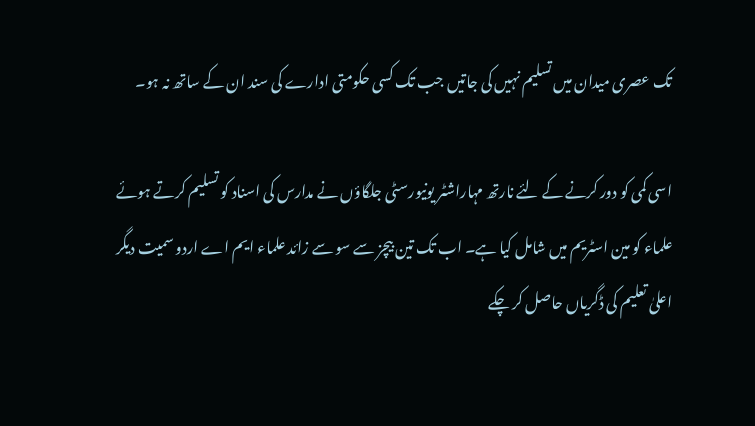تک عصری میدان میں تسلیم نہیں کی جاتیں جب تک کسی حکومتی ادارے کی سند ان کے ساتھ نہ ہو۔

اسی کمی کو دور کرنے کے لئے نارتھ مہاراشٹر یونیورسٹی جلگاؤں نے مدارس کی اسناد کو تسلیم کرتے ہوئے علماء کو مین اسٹریم میں شامل کیا ہے۔ اب تک تین بیچز سے سو سے زائد علماء ایم اے اردو سمیت دیگر اعلیٰ تعلیم کی ڈگریاں حاصل کر چکے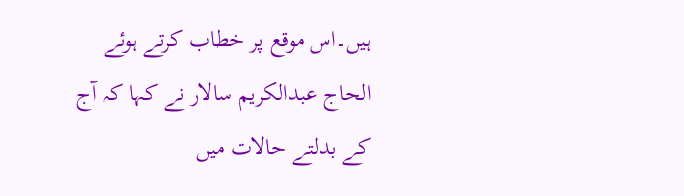ہیں۔اس موقع پر خطاب کرتے ہوئے الحاج عبدالکریم سالار نے کہا کہ آج کے بدلتے حالات میں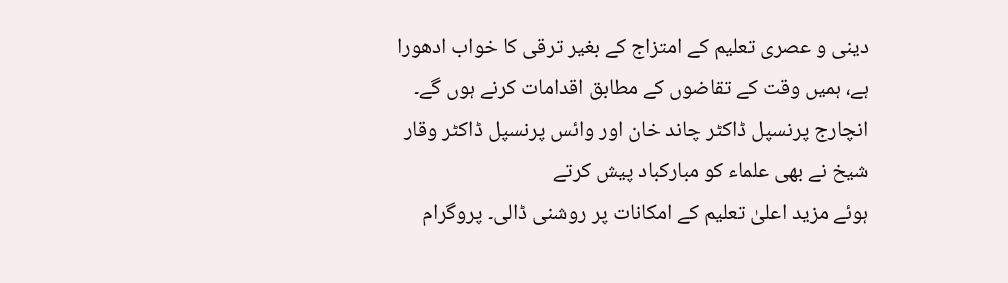دینی و عصری تعلیم کے امتزاج کے بغیر ترقی کا خواب ادھورا ہے، ہمیں وقت کے تقاضوں کے مطابق اقدامات کرنے ہوں گے۔ انچارج پرنسپل ڈاکٹر چاند خان اور وائس پرنسپل ڈاکٹر وقار شیخ نے بھی علماء کو مبارکباد پیش کرتے
ہوئے مزید اعلیٰ تعلیم کے امکانات پر روشنی ڈالی۔ پروگرام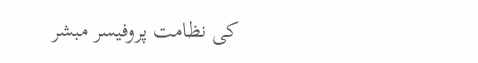کی نظامت پروفیسر مبشر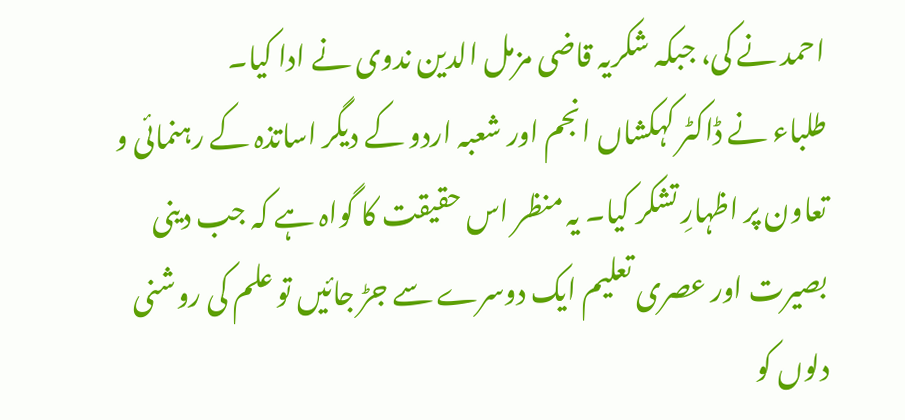احمد نے کی، جبکہ شکریہ قاضی مزمل الدین ندوی نے ادا کیا۔
طلباء نے ڈاکٹر کہکشاں انجم اور شعبہ اردو کے دیگر اساتذہ کے رہنمائی و تعاون پر اظہارِ تشکر کیا۔ یہ منظر اس حقیقت کا گواہ ہے کہ جب دینی بصیرت اور عصری تعلیم ایک دوسرے سے جڑ جائیں تو علم کی روشنی دلوں کو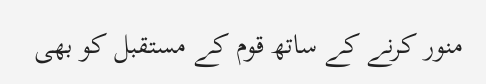منور کرنے کے ساتھ قوم کے مستقبل کو بھی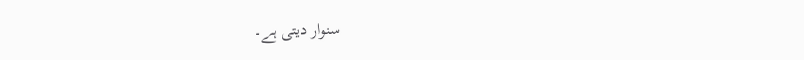سنوار دیتی ہے۔